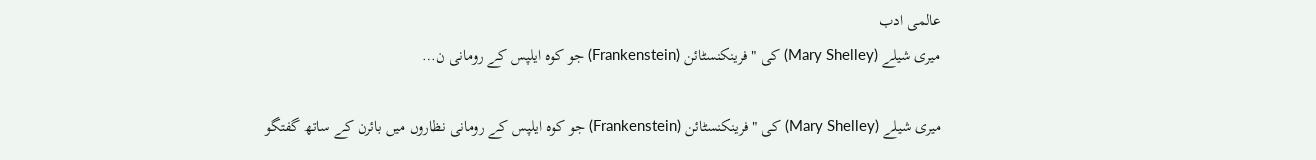عالمی ادب
میری شیلے (Mary Shelley) کی "فرینکنسٹائن (Frankenstein) جو کوہ ایلپس کے رومانی ن…

میری شیلے (Mary Shelley) کی "فرینکنسٹائن (Frankenstein) جو کوہ ایلپس کے رومانی نظاروں میں بائرن کے ساتھ گفتگو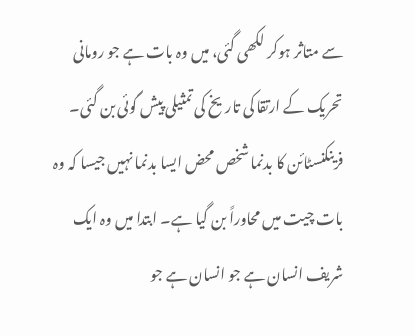سے متاثر ہوکر لکھی گئی، میں وہ بات ہے جو رومانی تحریک کے ارتقا کی تاریخ کی تمثیلی پیش گوئی بن گئی۔ فرینکنسٹائن کا بدنما شخص محض ایسا بدنما نہیں جیسا کہ وہ بات چیت میں محاوراً بن گیا ہے۔ ابتدا میں وہ ایک شریف انسان ہے جو انسان ہے جو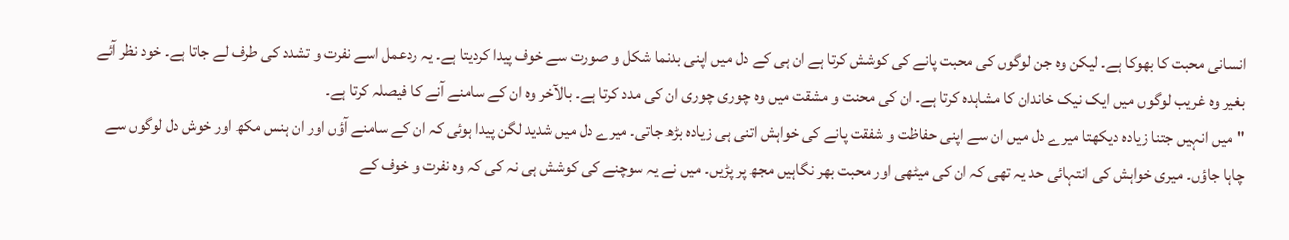انسانی محبت کا بھوکا ہے۔ لیکن وہ جن لوگوں کی محبت پانے کی کوشش کرتا ہے ان ہی کے دل میں اپنی بدنما شکل و صورت سے خوف پیدا کردیتا ہے۔ یہ ردعمل اسے نفرت و تشدد کی طرف لے جاتا ہے۔ خود نظر آئے بغیر وہ غریب لوگوں میں ایک نیک خاندان کا مشاہدہ کرتا ہے۔ ان کی محنت و مشقت میں وہ چوری چوری ان کی مدد کرتا ہے۔ بالآخر وہ ان کے سامنے آنے کا فیصلہ کرتا ہے۔
"میں انہیں جتنا زیادہ دیکھتا میرے دل میں ان سے اپنی حفاظت و شفقت پانے کی خواہش اتنی ہی زیادہ بڑھ جاتی۔ میرے دل میں شدید لگن پیدا ہوئی کہ ان کے سامنے آؤں اور ان ہنس مکھ اور خوش دل لوگوں سے چاہا جاؤں۔ میری خواہش کی انتہائی حد یہ تھی کہ ان کی میٹھی اور محبت بھر نگاہیں مجھ پر پڑیں۔ میں نے یہ سوچنے کی کوشش ہی نہ کی کہ وہ نفرت و خوف کے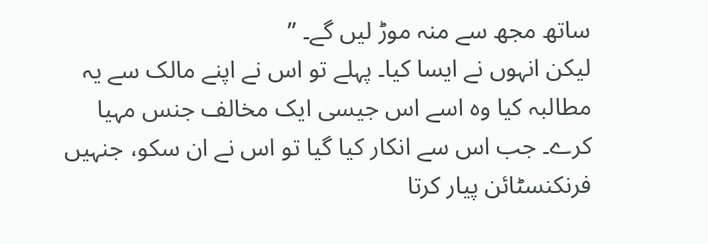ساتھ مجھ سے منہ موڑ لیں گے۔ ”
لیکن انہوں نے ایسا کیا۔ پہلے تو اس نے اپنے مالک سے یہ مطالبہ کیا وہ اسے اس جیسی ایک مخالف جنس مہیا کرے۔ جب اس سے انکار کیا گیا تو اس نے ان سکو، جنہیں فرنکنسٹائن پیار کرتا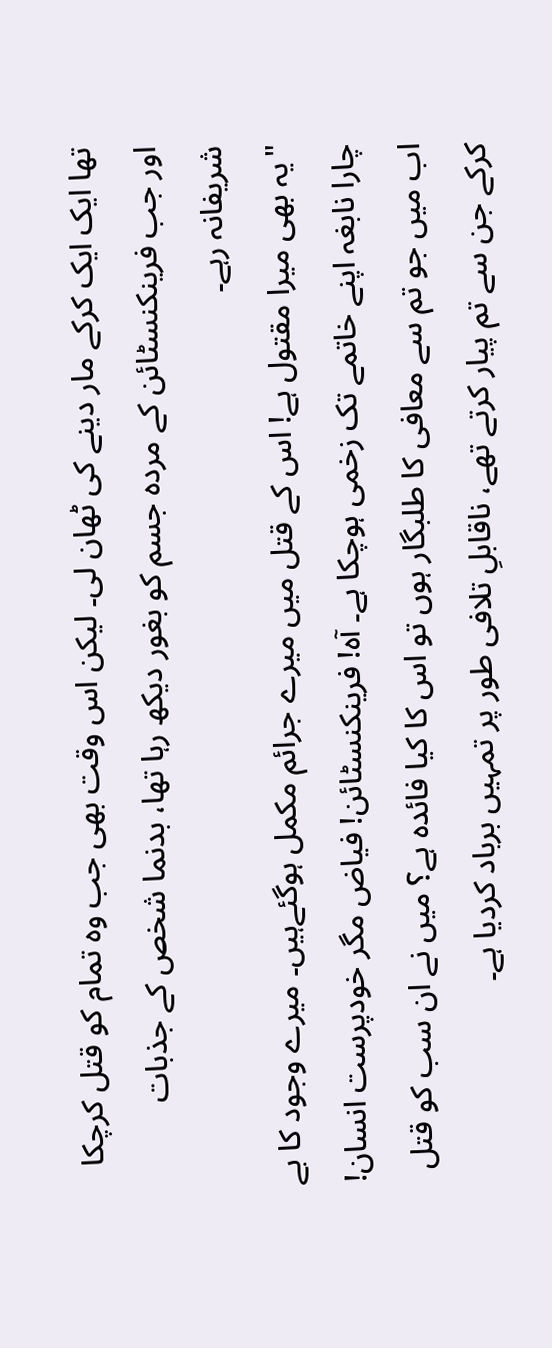تھا ایک ایک کرکے مار دینے کی ٹھان لی۔ لیکن اس وقت بھی جب وہ تمام کو قتل کرچکا اور جب فرینکنسٹائن کے مردہ جسم کو بغور دیکھ رہا تھا، بدنما شخص کے جذبات شریفانہ رہے۔
"یہ بھی میرا مقتول ہے! اس کے قتل میں میرے جرائم مکمل ہوگئےہیں۔ میرے وجود کا بے چارا نابغہ اپنے خاتمے تک زخمی ہوچکا ہے۔ آہ! فرینکنسٹائن! فیاض مگر خودپرست انسان! اب میں جو تم سے معافی کا طلبگار ہوں تو اس کا کیا فائدہ ہے؟ میں نے ان سب کو قتل کرکے جن سے تم پیار کرتے تھے، ناقابلِ تلافی طور پر تمہیں برباد کردیا ہے۔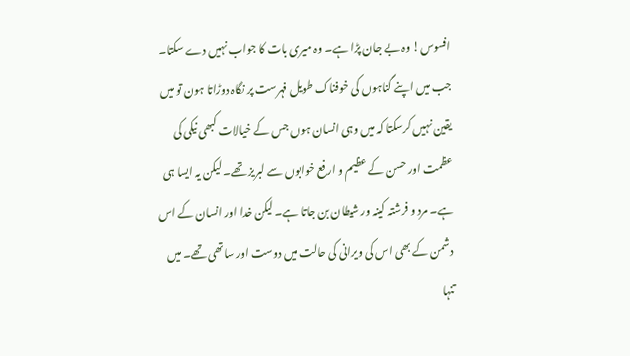افسوس! وہ بے جان پڑا ہے۔ وہ میری بات کا جواب نہیں دے سکتا۔ جب میں اپنے گناہوں کی خوفناک طویل فہرست پر نگاہ دوڑاتا ہون تو میں یقین نہیں کرسکتا کہ میں وہی انسان ہوں جس کے خیالات کبھی نیکی کی عظمت اور حسن کے عظیم و ارفع خوابوں سے لبریز تھے۔ لیکن یہ ایسا ہی ہے۔ مرد و فرشتہ کینہ ور شیطان بن جاتا ہے۔ لیکن خدا اور انسان کے اس دشمن کے بھی اس کی ویرانی کی حالت میں دوست اور ساتھی تھے۔ میں تنہا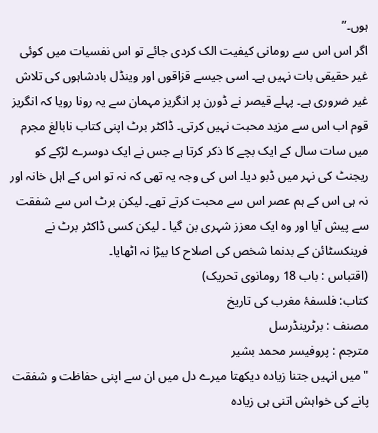ہوں۔”
اگر اس اس سے رومانی کیفیت الک کردی جائے تو اس نفسیات میں کوئی غیر حقیقی بات نہیں ہے۔ اسی جیسے قزاقوں اور وینڈل بادشاہوں کی تلاش غیر ضروری ہے۔ پہلے قیصر نے ڈورن پر انگریز مہمان سے یہ رونا رویا کہ انگریز قوم اب اس سے مزید محبت نہیں کرتی۔ ڈاکٹر برٹ اپنی کتاب نابالغ مجرم میں سات سال کے ایک بچے کا ذکر کرتا ہے جس نے ایک دوسرے لڑکے کو ریجنٹ کی نہر میں ڈبو دیا۔ اس کی وجہ یہ تھی کہ نہ تو اس کے اہل خانہ اور نہ ہی اس کے ہم عصر اس سے محبت کرتے تھے۔ لیکن برٹ اس سے شفقت سے پیش آیا اور وہ ایک معزز شہری بن گیا ۔ لیکن کسی ڈاکٹر برٹ نے فرینکسٹائن کے بدنما شخص کی اصلاح کا بیڑا نہ اٹھایا۔
(اقتباس : باب 18 رومانوی تحریک)
کتاب: فلسفۂ مغرب کی تاریخ
مصنف : برٹرینڈرسل
مترجم : پروفیسر محمد بشیر
"میں انہیں جتنا زیادہ دیکھتا میرے دل میں ان سے اپنی حفاظت و شفقت پانے کی خواہش اتنی ہی زیادہ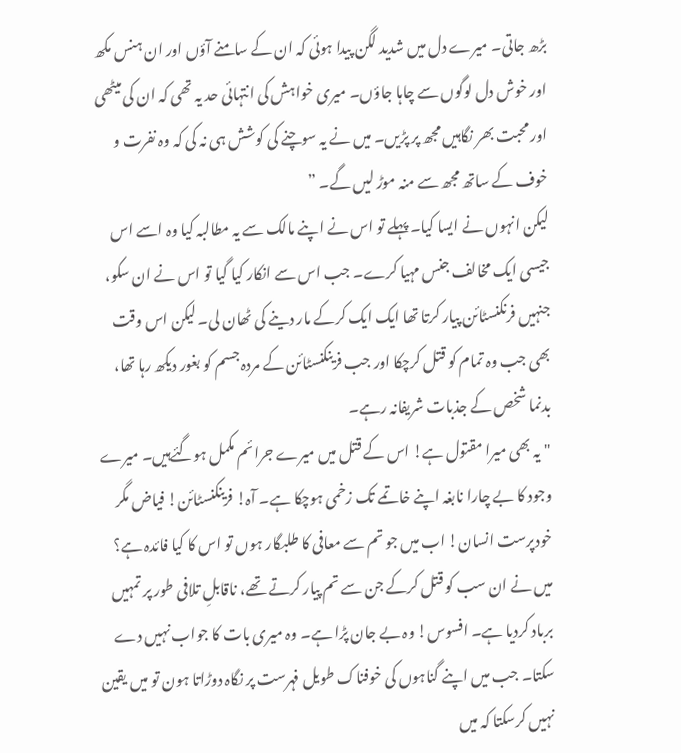بڑھ جاتی۔ میرے دل میں شدید لگن پیدا ہوئی کہ ان کے سامنے آؤں اور ان ہنس مکھ اور خوش دل لوگوں سے چاہا جاؤں۔ میری خواہش کی انتہائی حد یہ تھی کہ ان کی میٹھی اور محبت بھر نگاہیں مجھ پر پڑیں۔ میں نے یہ سوچنے کی کوشش ہی نہ کی کہ وہ نفرت و خوف کے ساتھ مجھ سے منہ موڑ لیں گے۔ ”
لیکن انہوں نے ایسا کیا۔ پہلے تو اس نے اپنے مالک سے یہ مطالبہ کیا وہ اسے اس جیسی ایک مخالف جنس مہیا کرے۔ جب اس سے انکار کیا گیا تو اس نے ان سکو، جنہیں فرنکنسٹائن پیار کرتا تھا ایک ایک کرکے مار دینے کی ٹھان لی۔ لیکن اس وقت بھی جب وہ تمام کو قتل کرچکا اور جب فرینکنسٹائن کے مردہ جسم کو بغور دیکھ رہا تھا، بدنما شخص کے جذبات شریفانہ رہے۔
"یہ بھی میرا مقتول ہے! اس کے قتل میں میرے جرائم مکمل ہوگئےہیں۔ میرے وجود کا بے چارا نابغہ اپنے خاتمے تک زخمی ہوچکا ہے۔ آہ! فرینکنسٹائن! فیاض مگر خودپرست انسان! اب میں جو تم سے معافی کا طلبگار ہوں تو اس کا کیا فائدہ ہے؟ میں نے ان سب کو قتل کرکے جن سے تم پیار کرتے تھے، ناقابلِ تلافی طور پر تمہیں برباد کردیا ہے۔ افسوس! وہ بے جان پڑا ہے۔ وہ میری بات کا جواب نہیں دے سکتا۔ جب میں اپنے گناہوں کی خوفناک طویل فہرست پر نگاہ دوڑاتا ہون تو میں یقین نہیں کرسکتا کہ میں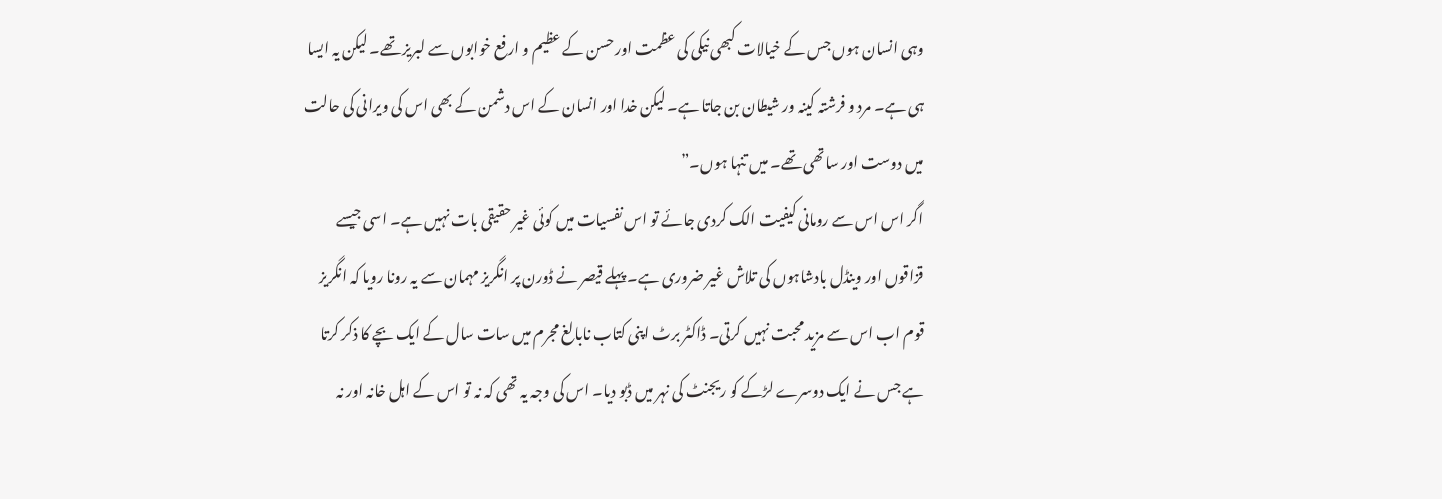وہی انسان ہوں جس کے خیالات کبھی نیکی کی عظمت اور حسن کے عظیم و ارفع خوابوں سے لبریز تھے۔ لیکن یہ ایسا ہی ہے۔ مرد و فرشتہ کینہ ور شیطان بن جاتا ہے۔ لیکن خدا اور انسان کے اس دشمن کے بھی اس کی ویرانی کی حالت میں دوست اور ساتھی تھے۔ میں تنہا ہوں۔”
اگر اس اس سے رومانی کیفیت الک کردی جائے تو اس نفسیات میں کوئی غیر حقیقی بات نہیں ہے۔ اسی جیسے قزاقوں اور وینڈل بادشاہوں کی تلاش غیر ضروری ہے۔ پہلے قیصر نے ڈورن پر انگریز مہمان سے یہ رونا رویا کہ انگریز قوم اب اس سے مزید محبت نہیں کرتی۔ ڈاکٹر برٹ اپنی کتاب نابالغ مجرم میں سات سال کے ایک بچے کا ذکر کرتا ہے جس نے ایک دوسرے لڑکے کو ریجنٹ کی نہر میں ڈبو دیا۔ اس کی وجہ یہ تھی کہ نہ تو اس کے اہل خانہ اور نہ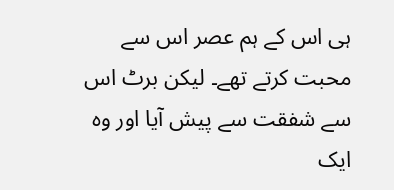ہی اس کے ہم عصر اس سے محبت کرتے تھے۔ لیکن برٹ اس سے شفقت سے پیش آیا اور وہ ایک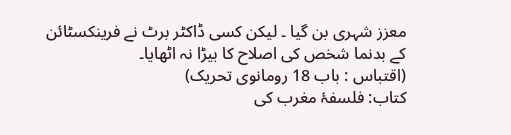معزز شہری بن گیا ۔ لیکن کسی ڈاکٹر برٹ نے فرینکسٹائن کے بدنما شخص کی اصلاح کا بیڑا نہ اٹھایا۔
(اقتباس : باب 18 رومانوی تحریک)
کتاب: فلسفۂ مغرب کی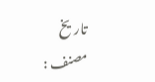تاریخ
مصنف :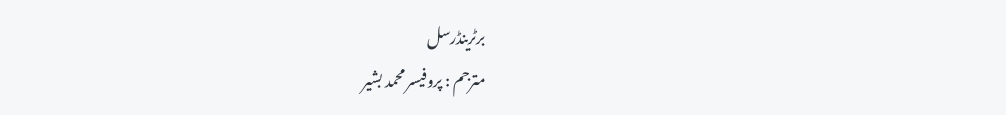برٹرینڈرسل
مترجم : پروفیسر محمد بشیر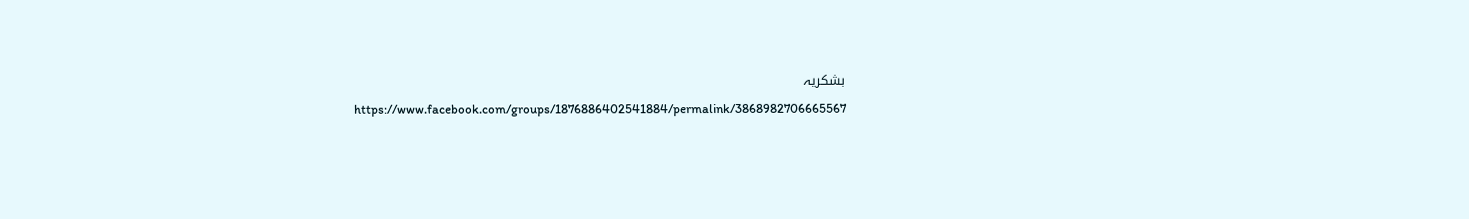بشکریہ
https://www.facebook.com/groups/1876886402541884/permalink/3868982706665567